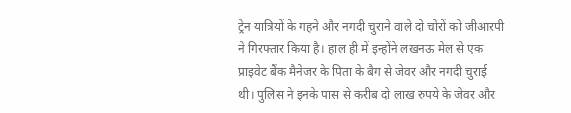ट्रेन यात्रियों के गहने और नगदी चुराने वाले दो चोरों को जीआरपी ने गिरफ्तार किया है। हाल ही में इन्होंने लखनऊ मेल से एक प्राइवेट बैंक मैनेजर के पिता के बैग से जेवर और नगदी चुराई थी। पुलिस ने इनके पास से करीब दो लाख रुपये के जेवर और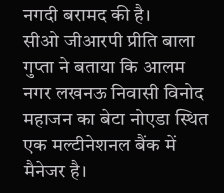नगदी बरामद की है।
सीओ जीआरपी प्रीति बाला गुप्ता ने बताया कि आलम नगर लखनऊ निवासी विनोद महाजन का बेटा नोएडा स्थित एक मल्टीनेशनल बैंक में मैनेजर है।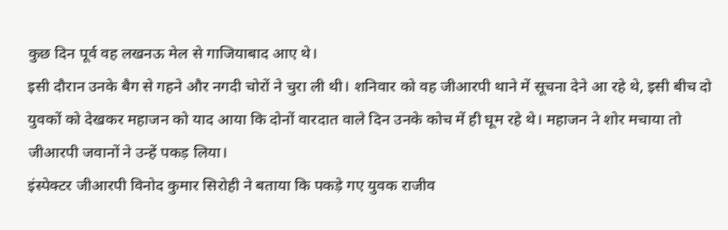कुछ दिन पूर्व वह लखनऊ मेल से गाजियाबाद आए थे।
इसी दौरान उनके बैग से गहने और नगदी चोरों ने चुरा ली थी। शनिवार को वह जीआरपी थाने में सूचना देने आ रहे थे, इसी बीच दो युवकों को देखकर महाजन को याद आया कि दोनों वारदात वाले दिन उनके कोच में ही घूम रहे थे। महाजन ने शोर मचाया तो जीआरपी जवानों ने उन्हें पकड़ लिया।
इंस्पेक्टर जीआरपी विनोद कुमार सिरोही ने बताया कि पकड़े गए युवक राजीव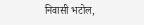निवासी भटोल,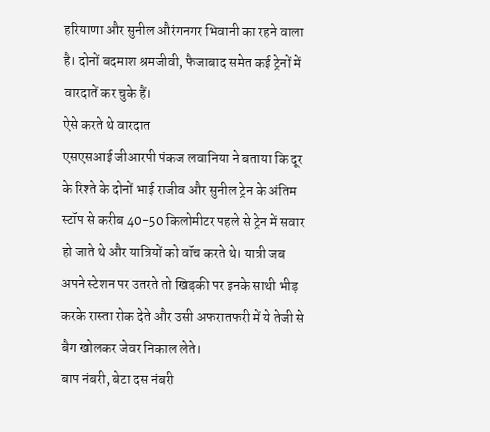हरियाणा और सुनील औरंगनगर भिवानी का रहने वाला है। दोनों बदमाश श्रमजीवी, फैजाबाद समेत कई ट्रेनों में वारदातें कर चुके हैं।
ऐसे करते थे वारदात
एसएसआई जीआरपी पंकज लवानिया ने बताया कि दूर के रिश्ते के दोनों भाई राजीव और सुनील ट्रेन के अंतिम स्टॉप से करीब 40-50 किलोमीटर पहले से ट्रेन में सवार हो जाते थे और यात्रियों को वॉच करते थे। यात्री जब अपने स्टेशन पर उतरते तो खिड़की पर इनके साथी भीड़ करके रास्ता रोक देते और उसी अफरातफरी में ये तेजी से बैग खोलकर जेवर निकाल लेते।
बाप नंबरी, बेटा दस नंबरी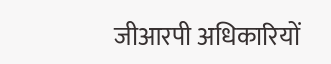जीआरपी अधिकारियों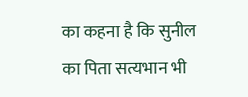का कहना है कि सुनील का पिता सत्यभान भी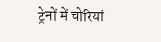ट्रेनों में चोरियां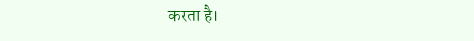करता है।